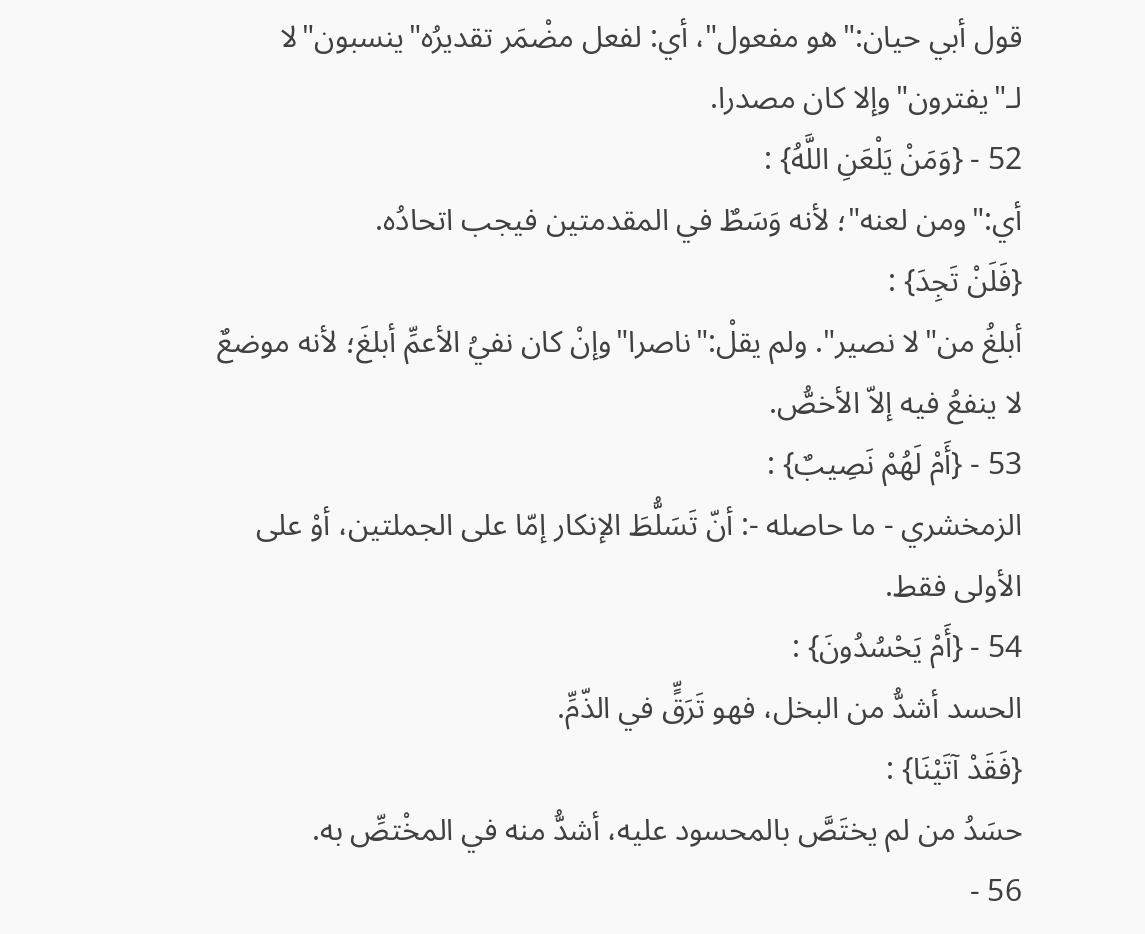قول أبي حيان:"هو مفعول"، أي: لفعل مضْمَر تقديرُه"ينسبون"لا
لـ"يفترون"وإلا كان مصدرا.
52 - {وَمَنْ يَلْعَنِ اللَّهُ} :
أي:"ومن لعنه"؛ لأنه وَسَطٌ في المقدمتين فيجب اتحادُه.
{فَلَنْ تَجِدَ} :
أبلغُ من"لا نصير". ولم يقلْ:"ناصرا"وإنْ كان نفيُ الأعمِّ أبلغَ؛ لأنه موضعٌ لا ينفعُ فيه إلاّ الأخصُّ.
53 - {أَمْ لَهُمْ نَصِيبٌ} :
الزمخشري - ما حاصله -: أنّ تَسَلُّطَ الإنكار إمّا على الجملتين، أوْ على الأولى فقط.
54 - {أَمْ يَحْسُدُونَ} :
الحسد أشدُّ من البخل، فهو تَرَقٍّ في الذّمِّ.
{فَقَدْ آتَيْنَا} :
حسَدُ من لم يختَصَّ بالمحسود عليه، أشدُّ منه في المخْتصِّ به.
56 -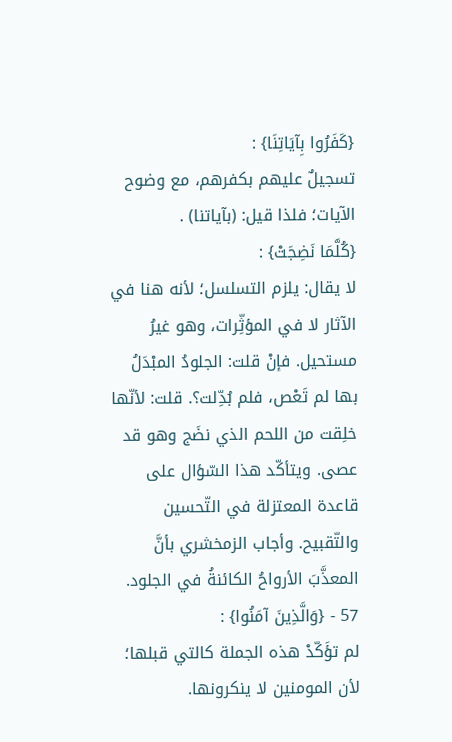{كَفَرُوا بِآيَاتِنَا} :
تسجيلٌ عليهم بكفرهم، مع وضوح الآيات؛ فلذا قيل: (بآياتنا) .
{كُلَّمَا نَضِجَتْ} :
لا يقال: يلزم التسلسل؛ لأنه هنا في الآثار لا في المؤثِّرات، وهو غيرُ مستحيل. فإنْ قلت: الجلودُ المبْدَلُ بها لم تَعْص، فلم بُدِّلت؟. قلت: لأنّها خلِقت من اللحم الذي نضَج وهو قد عصى. ويتأكّد هذا السّؤال على قاعدة المعتزلة في التّحسين والتّقبيح. وأجاب الزمخشري بأنَّ المعذَّبَ الأرواحُ الكائنةُ في الجلود.
57 - {وَالَّذِينَ آمَنُوا} :
لم تؤَكّدْ هذه الجملة كالتي قبلها؛ لأن المومنين لا ينكرونها.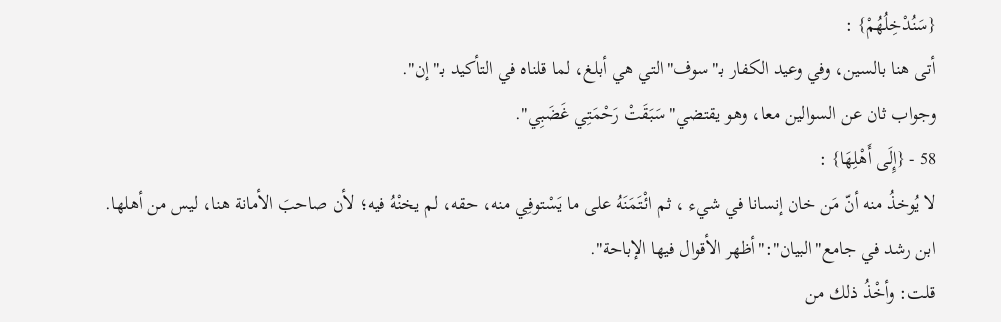{سَنُدْخِلُهُمْ} :
أتى هنا بالسين، وفي وعيد الكفار بـ"سوف"التي هي أبلغ، لما قلناه في التأكيد بـ"إن".
وجواب ثان عن السوالين معا، وهو يقتضي"سَبَقَتْ رَحْمَتِي غَضَبِي".
58 - {إِلَى أَهْلِهَا} :
لا يُوخذُ منه أنّ مَن خان إنسانا في شيء ، ثم ائْتَمَنَهُ على ما يَسْتوفِي منه، حقه، لم يخنْهُ فيه؛ لأن صاحبَ الأمانة هنا، ليس من أهلها.
ابن رشد في جامع"البيان":"أظهر الأقوال فيها الإباحة".
قلت: وأخْذُ ذلك من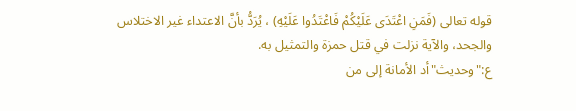قوله تعالى (فَمَنِ اعْتَدَى عَلَيْكُمْ فَاعْتَدُوا عَلَيْهِ) ، يُرَدُّ بأنَّ الاعتداء غير الاختلاس والجحد، والآية نزلت في قتل حمزة والتمثيل به.
ع:"وحديث"أد الأمانة إلى من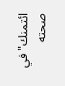ائتمنك"في صحته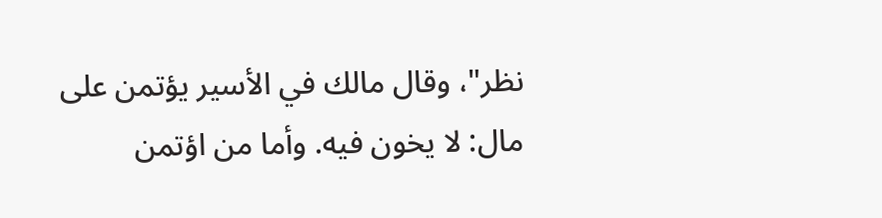نظر"، وقال مالك في الأسير يؤتمن على مال: لا يخون فيه. وأما من اؤتمن